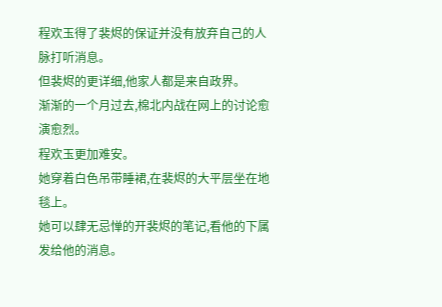程欢玉得了裴烬的保证并没有放弃自己的人脉打听消息。
但裴烬的更详细,他家人都是来自政界。
渐渐的一个月过去,棉北内战在网上的讨论愈演愈烈。
程欢玉更加难安。
她穿着白色吊带睡裙,在裴烬的大平层坐在地毯上。
她可以肆无忌惮的开裴烬的笔记,看他的下属发给他的消息。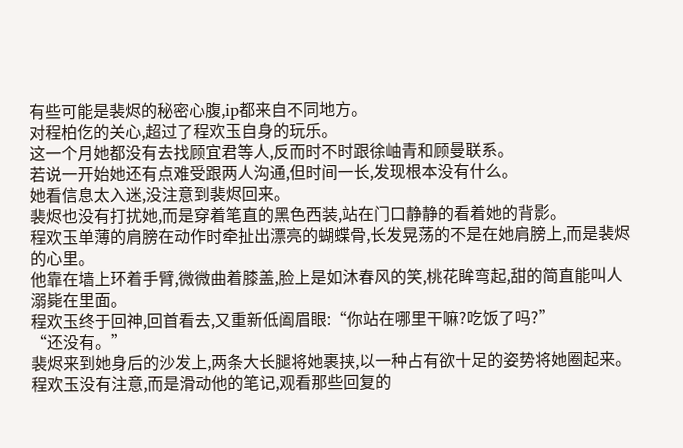有些可能是裴烬的秘密心腹,ip都来自不同地方。
对程柏仡的关心,超过了程欢玉自身的玩乐。
这一个月她都没有去找顾宜君等人,反而时不时跟徐岫青和顾曼联系。
若说一开始她还有点难受跟两人沟通,但时间一长,发现根本没有什么。
她看信息太入迷,没注意到裴烬回来。
裴烬也没有打扰她,而是穿着笔直的黑色西装,站在门口静静的看着她的背影。
程欢玉单薄的肩膀在动作时牵扯出漂亮的蝴蝶骨,长发晃荡的不是在她肩膀上,而是裴烬的心里。
他靠在墙上环着手臂,微微曲着膝盖,脸上是如沐春风的笑,桃花眸弯起,甜的简直能叫人溺毙在里面。
程欢玉终于回神,回首看去,又重新低阖眉眼:“你站在哪里干嘛?吃饭了吗?”
“还没有。”
裴烬来到她身后的沙发上,两条大长腿将她裹挟,以一种占有欲十足的姿势将她圈起来。
程欢玉没有注意,而是滑动他的笔记,观看那些回复的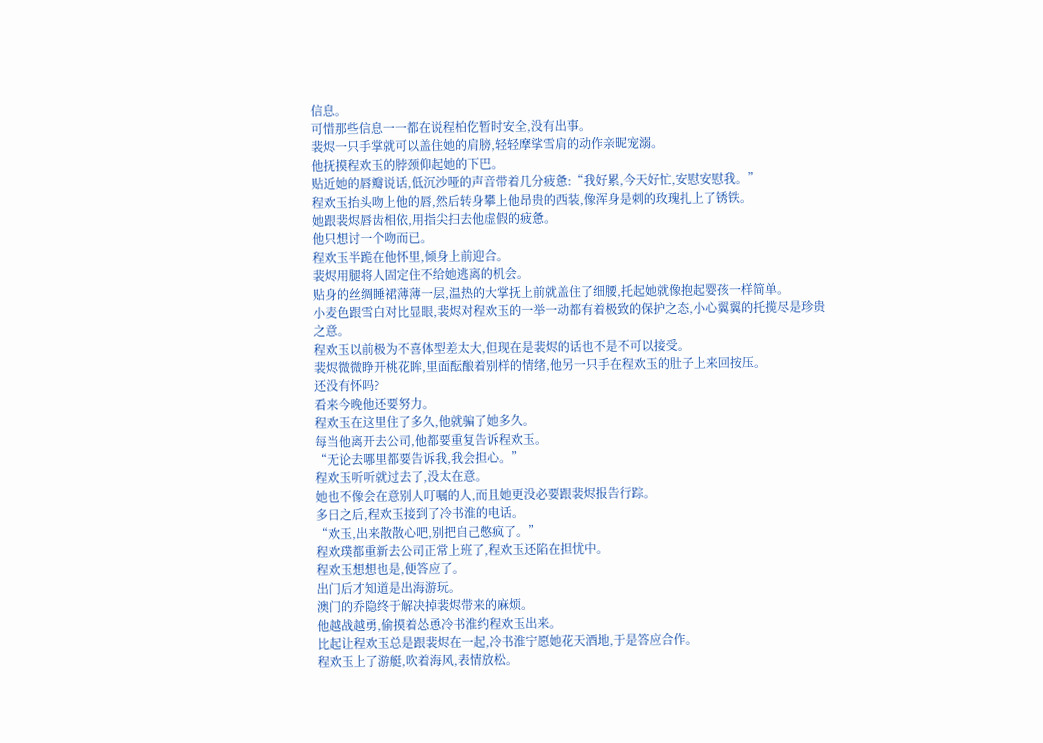信息。
可惜那些信息一一都在说程柏仡暂时安全,没有出事。
裴烬一只手掌就可以盖住她的肩膀,轻轻摩挲雪肩的动作亲昵宠溺。
他抚摸程欢玉的脖颈仰起她的下巴。
贴近她的唇瓣说话,低沉沙哑的声音带着几分疲惫:“我好累,今天好忙,安慰安慰我。”
程欢玉抬头吻上他的唇,然后转身攀上他昂贵的西装,像浑身是刺的玫瑰扎上了锈铁。
她跟裴烬唇齿相依,用指尖扫去他虚假的疲惫。
他只想讨一个吻而已。
程欢玉半跪在他怀里,倾身上前迎合。
裴烬用腿将人固定住不给她逃离的机会。
贴身的丝绸睡裙薄薄一层,温热的大掌抚上前就盖住了细腰,托起她就像抱起婴孩一样简单。
小麦色跟雪白对比显眼,裴烬对程欢玉的一举一动都有着极致的保护之态,小心翼翼的托揽尽是珍贵之意。
程欢玉以前极为不喜体型差太大,但现在是裴烬的话也不是不可以接受。
裴烬微微睁开桃花眸,里面酝酿着别样的情绪,他另一只手在程欢玉的肚子上来回按压。
还没有怀吗?
看来今晚他还要努力。
程欢玉在这里住了多久,他就骗了她多久。
每当他离开去公司,他都要重复告诉程欢玉。
“无论去哪里都要告诉我,我会担心。”
程欢玉听听就过去了,没太在意。
她也不像会在意别人叮嘱的人,而且她更没必要跟裴烬报告行踪。
多日之后,程欢玉接到了冷书淮的电话。
“欢玉,出来散散心吧,别把自己憋疯了。”
程欢璞都重新去公司正常上班了,程欢玉还陷在担忧中。
程欢玉想想也是,便答应了。
出门后才知道是出海游玩。
澳门的乔隐终于解决掉裴烬带来的麻烦。
他越战越勇,偷摸着怂恿冷书淮约程欢玉出来。
比起让程欢玉总是跟裴烬在一起,冷书淮宁愿她花天酒地,于是答应合作。
程欢玉上了游艇,吹着海风,表情放松。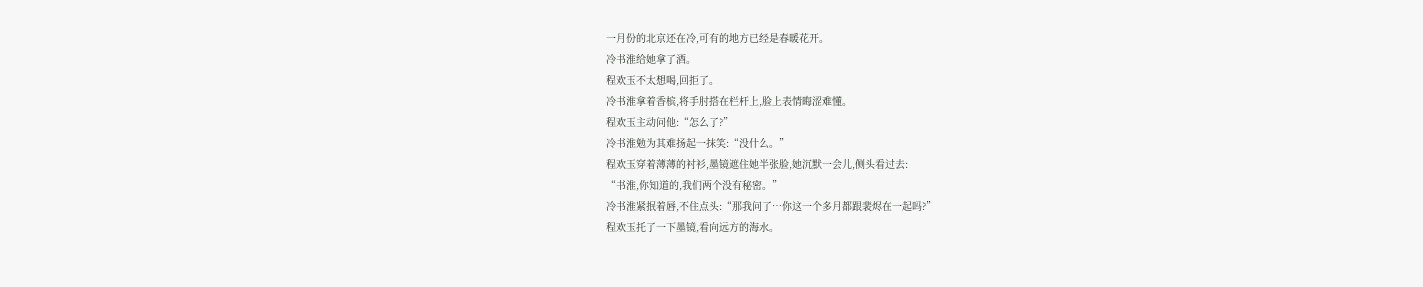一月份的北京还在冷,可有的地方已经是春暖花开。
冷书淮给她拿了酒。
程欢玉不太想喝,回拒了。
冷书淮拿着香槟,将手肘搭在栏杆上,脸上表情晦涩难懂。
程欢玉主动问他:“怎么了?”
冷书淮勉为其难扬起一抹笑:“没什么。”
程欢玉穿着薄薄的衬衫,墨镜遮住她半张脸,她沉默一会儿,侧头看过去:
“书淮,你知道的,我们两个没有秘密。”
冷书淮紧抿着唇,不住点头:“那我问了…你这一个多月都跟裴烬在一起吗?”
程欢玉托了一下墨镜,看向远方的海水。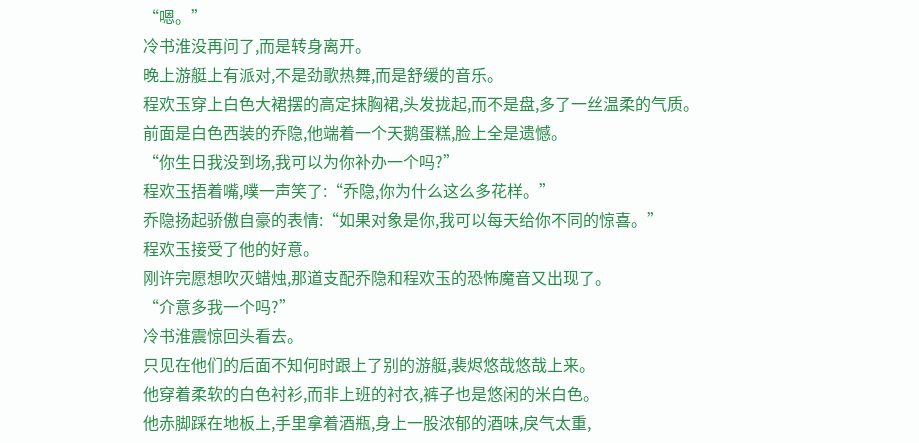“嗯。”
冷书淮没再问了,而是转身离开。
晚上游艇上有派对,不是劲歌热舞,而是舒缓的音乐。
程欢玉穿上白色大裙摆的高定抹胸裙,头发拢起,而不是盘,多了一丝温柔的气质。
前面是白色西装的乔隐,他端着一个天鹅蛋糕,脸上全是遗憾。
“你生日我没到场,我可以为你补办一个吗?”
程欢玉捂着嘴,噗一声笑了:“乔隐,你为什么这么多花样。”
乔隐扬起骄傲自豪的表情:“如果对象是你,我可以每天给你不同的惊喜。”
程欢玉接受了他的好意。
刚许完愿想吹灭蜡烛,那道支配乔隐和程欢玉的恐怖魔音又出现了。
“介意多我一个吗?”
冷书淮震惊回头看去。
只见在他们的后面不知何时跟上了别的游艇,裴烬悠哉悠哉上来。
他穿着柔软的白色衬衫,而非上班的衬衣,裤子也是悠闲的米白色。
他赤脚踩在地板上,手里拿着酒瓶,身上一股浓郁的酒味,戾气太重,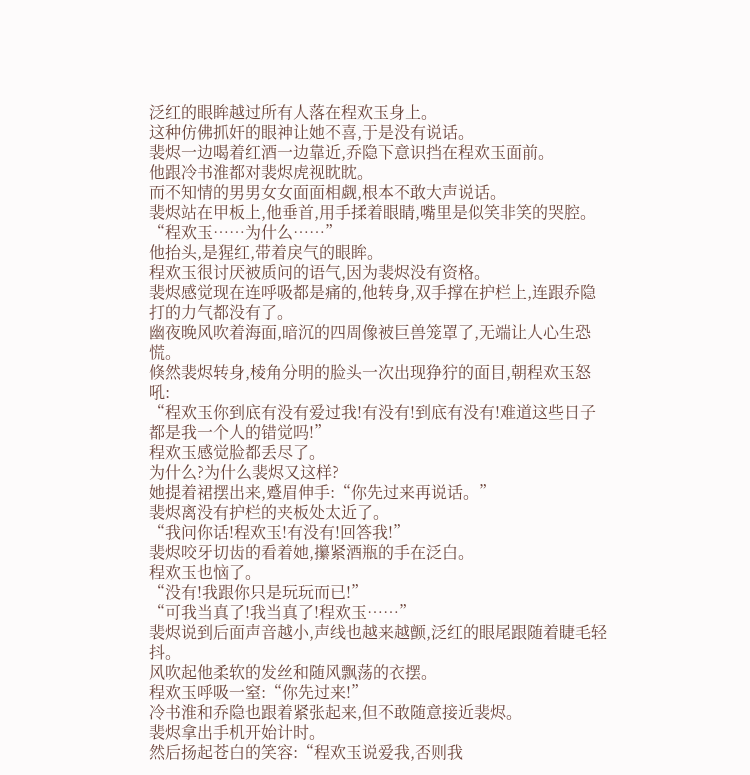泛红的眼眸越过所有人落在程欢玉身上。
这种仿佛抓奸的眼神让她不喜,于是没有说话。
裴烬一边喝着红酒一边靠近,乔隐下意识挡在程欢玉面前。
他跟冷书淮都对裴烬虎视眈眈。
而不知情的男男女女面面相觑,根本不敢大声说话。
裴烬站在甲板上,他垂首,用手揉着眼睛,嘴里是似笑非笑的哭腔。
“程欢玉……为什么……”
他抬头,是猩红,带着戾气的眼眸。
程欢玉很讨厌被质问的语气,因为裴烬没有资格。
裴烬感觉现在连呼吸都是痛的,他转身,双手撑在护栏上,连跟乔隐打的力气都没有了。
幽夜晚风吹着海面,暗沉的四周像被巨兽笼罩了,无端让人心生恐慌。
倏然裴烬转身,棱角分明的脸头一次出现狰狞的面目,朝程欢玉怒吼:
“程欢玉你到底有没有爱过我!有没有!到底有没有!难道这些日子都是我一个人的错觉吗!”
程欢玉感觉脸都丢尽了。
为什么?为什么裴烬又这样?
她提着裙摆出来,蹙眉伸手:“你先过来再说话。”
裴烬离没有护栏的夹板处太近了。
“我问你话!程欢玉!有没有!回答我!”
裴烬咬牙切齿的看着她,攥紧酒瓶的手在泛白。
程欢玉也恼了。
“没有!我跟你只是玩玩而已!”
“可我当真了!我当真了!程欢玉……”
裴烬说到后面声音越小,声线也越来越颤,泛红的眼尾跟随着睫毛轻抖。
风吹起他柔软的发丝和随风飘荡的衣摆。
程欢玉呼吸一窒:“你先过来!”
冷书淮和乔隐也跟着紧张起来,但不敢随意接近裴烬。
裴烬拿出手机开始计时。
然后扬起苍白的笑容:“程欢玉说爱我,否则我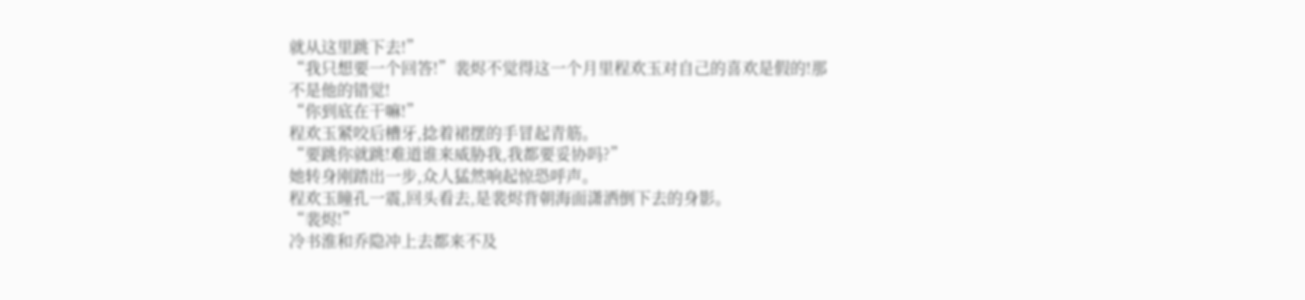就从这里跳下去!”
“我只想要一个回答!”裴烬不觉得这一个月里程欢玉对自己的喜欢是假的!那不是他的错觉!
“你到底在干嘛!”
程欢玉紧咬后槽牙,捻着裙摆的手冒起青筋。
“要跳你就跳!难道谁来威胁我,我都要妥协吗?”
她转身刚踏出一步,众人猛然响起惊恐呼声。
程欢玉瞳孔一震,回头看去,是裴烬背朝海面潇洒倒下去的身影。
“裴烬!”
冷书淮和乔隐冲上去都来不及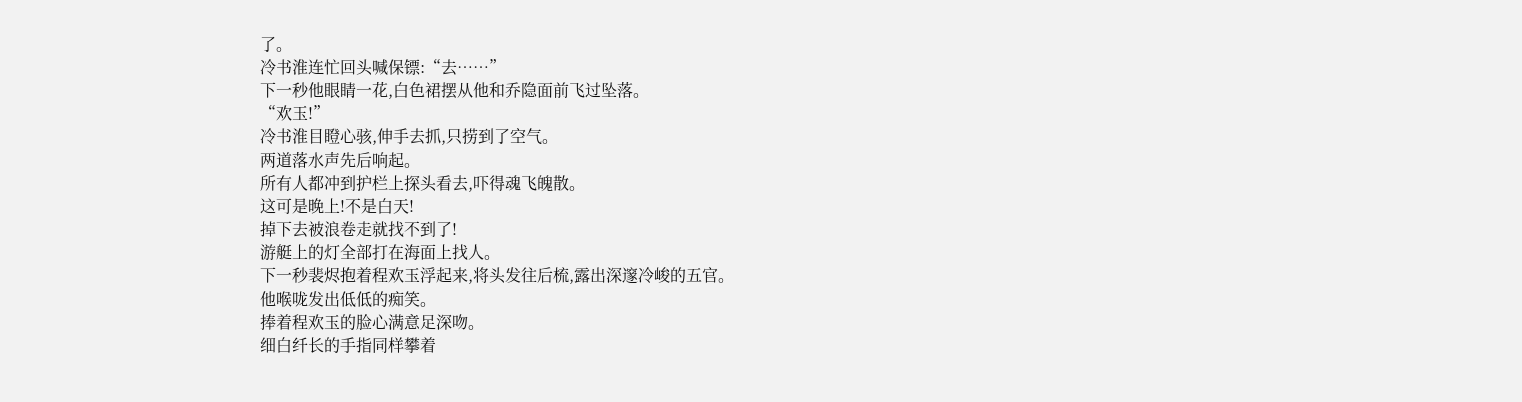了。
冷书淮连忙回头喊保镖:“去……”
下一秒他眼睛一花,白色裙摆从他和乔隐面前飞过坠落。
“欢玉!”
冷书淮目瞪心骇,伸手去抓,只捞到了空气。
两道落水声先后响起。
所有人都冲到护栏上探头看去,吓得魂飞魄散。
这可是晚上!不是白天!
掉下去被浪卷走就找不到了!
游艇上的灯全部打在海面上找人。
下一秒裴烬抱着程欢玉浮起来,将头发往后梳,露出深邃冷峻的五官。
他喉咙发出低低的痴笑。
捧着程欢玉的脸心满意足深吻。
细白纤长的手指同样攀着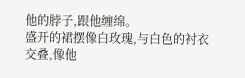他的脖子,跟他缠绵。
盛开的裙摆像白玫瑰,与白色的衬衣交叠,像他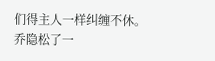们得主人一样纠缠不休。
乔隐松了一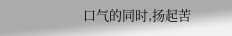口气的同时,扬起苦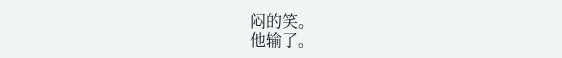闷的笑。
他输了。